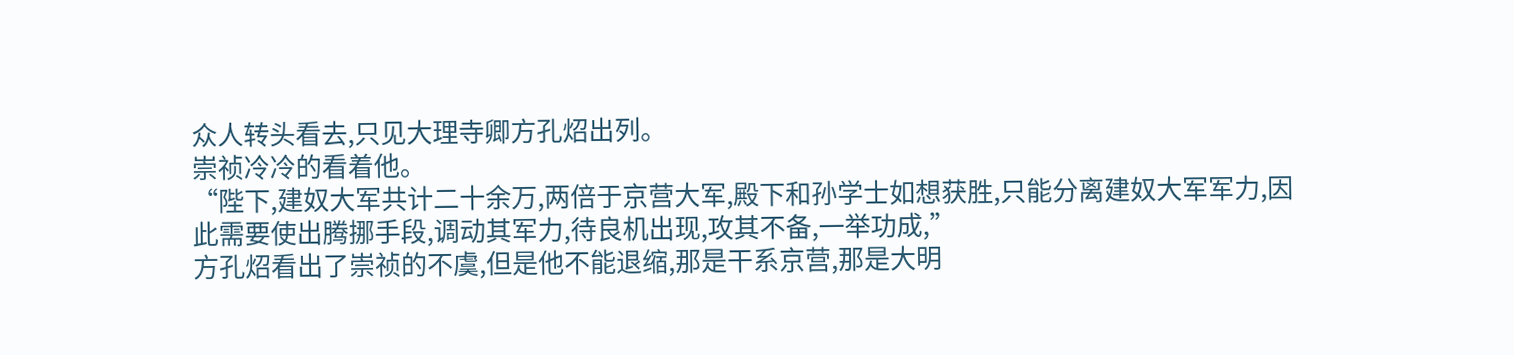众人转头看去,只见大理寺卿方孔炤出列。
崇祯冷冷的看着他。
“陛下,建奴大军共计二十余万,两倍于京营大军,殿下和孙学士如想获胜,只能分离建奴大军军力,因此需要使出腾挪手段,调动其军力,待良机出现,攻其不备,一举功成,”
方孔炤看出了崇祯的不虞,但是他不能退缩,那是干系京营,那是大明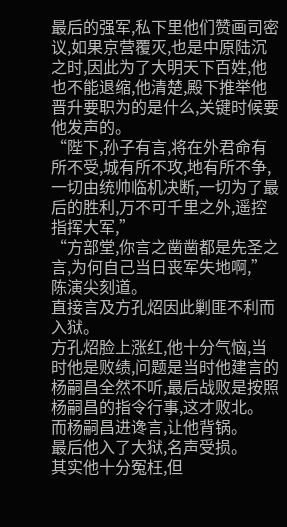最后的强军,私下里他们赞画司密议,如果京营覆灭,也是中原陆沉之时,因此为了大明天下百姓,他也不能退缩,他清楚,殿下推举他晋升要职为的是什么,关键时候要他发声的。
“陛下,孙子有言,将在外君命有所不受,城有所不攻,地有所不争,一切由统帅临机决断,一切为了最后的胜利,万不可千里之外,遥控指挥大军,”
“方部堂,你言之凿凿都是先圣之言,为何自己当日丧军失地啊,”
陈演尖刻道。
直接言及方孔炤因此剿匪不利而入狱。
方孔炤脸上涨红,他十分气恼,当时他是败绩,问题是当时他建言的杨嗣昌全然不听,最后战败是按照杨嗣昌的指令行事,这才败北。
而杨嗣昌进谗言,让他背锅。
最后他入了大狱,名声受损。
其实他十分冤枉,但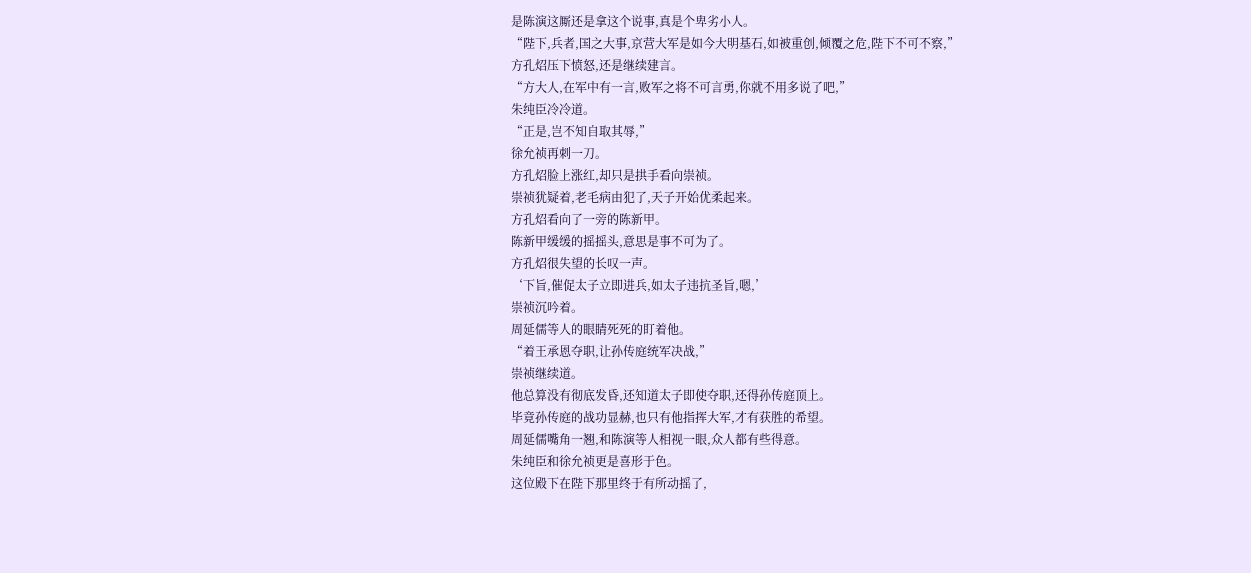是陈演这厮还是拿这个说事,真是个卑劣小人。
“陛下,兵者,国之大事,京营大军是如今大明基石,如被重创,倾覆之危,陛下不可不察,”
方孔炤压下愤怒,还是继续建言。
“方大人,在军中有一言,败军之将不可言勇,你就不用多说了吧,”
朱纯臣冷冷道。
“正是,岂不知自取其辱,”
徐允祯再刺一刀。
方孔炤脸上涨红,却只是拱手看向崇祯。
崇祯犹疑着,老毛病由犯了,天子开始优柔起来。
方孔炤看向了一旁的陈新甲。
陈新甲缓缓的摇摇头,意思是事不可为了。
方孔炤很失望的长叹一声。
‘下旨,催促太子立即进兵,如太子违抗圣旨,嗯,’
崇祯沉吟着。
周延儒等人的眼睛死死的盯着他。
“着王承恩夺职,让孙传庭统军决战,”
崇祯继续道。
他总算没有彻底发昏,还知道太子即使夺职,还得孙传庭顶上。
毕竟孙传庭的战功显赫,也只有他指挥大军,才有获胜的希望。
周延儒嘴角一翘,和陈演等人相视一眼,众人都有些得意。
朱纯臣和徐允祯更是喜形于色。
这位殿下在陛下那里终于有所动摇了,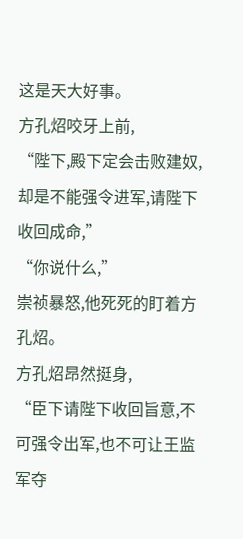这是天大好事。
方孔炤咬牙上前,
“陛下,殿下定会击败建奴,却是不能强令进军,请陛下收回成命,”
“你说什么,”
崇祯暴怒,他死死的盯着方孔炤。
方孔炤昂然挺身,
“臣下请陛下收回旨意,不可强令出军,也不可让王监军夺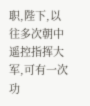职,陛下,以往多次朝中遥控指挥大军,可有一次功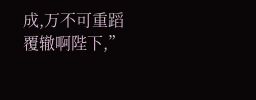成,万不可重蹈覆辙啊陛下,”